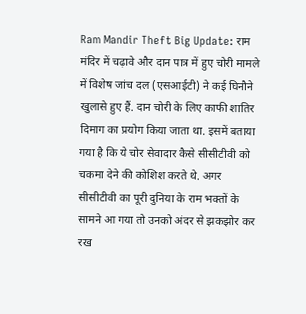Ram Mandir Theft Big Update: राम मंदिर में चढ़ावे और दान पात्र में हुए चोरी मामले में विशेष जांच दल (एसआईटी) ने कई घिनौने खुलासे हुए हैं. दान चोरी के लिए काफी शातिर दिमाग का प्रयोग किया जाता था. इसमें बताया गया है कि ये चोर सेवादार कैसे सीसीटीवी को चकमा देने की कोशिश करते थे. अगर सीसीटीवी का पूरी दुनिया के राम भक्तों के सामने आ गया तो उनको अंदर से झकझोर कर रख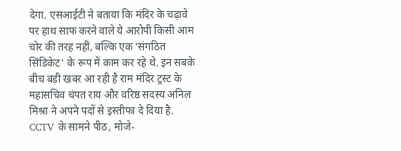देगा. एसआईटी ने बताया कि मंदिर के चढ़ावे पर हाथ साफ करने वाले ये आरोपी किसी आम चोर की तरह नहीं, बल्कि एक ‘संगठित सिंडिकेट’ के रूप में काम कर रहे थे. इन सबके बीच बड़ी खबर आ रही है राम मंदिर ट्रस्ट के महासचिव चंपत राय और वरिष्ठ सदस्य अनिल मिश्रा ने अपने पदों से इस्तीफा दे दिया है.
CCTV के सामने पीठ, मोजे-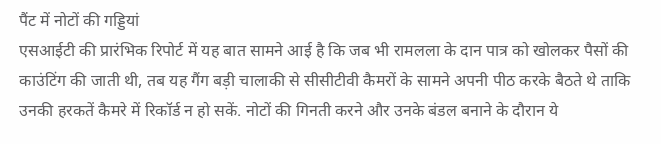पैंट में नोटों की गड्डियां
एसआईटी की प्रारंभिक रिपोर्ट में यह बात सामने आई है कि जब भी रामलला के दान पात्र को खोलकर पैसों की काउंटिंग की जाती थी, तब यह गैंग बड़ी चालाकी से सीसीटीवी कैमरों के सामने अपनी पीठ करके बैठते थे ताकि उनकी हरकतें कैमरे में रिकॉर्ड न हो सकें. नोटों की गिनती करने और उनके बंडल बनाने के दौरान ये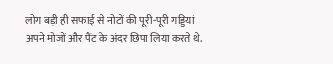लोग बड़ी ही सफाई से नोटों की पूरी-पूरी गड्डियां अपने मोजों और पैंट के अंदर छिपा लिया करते थे.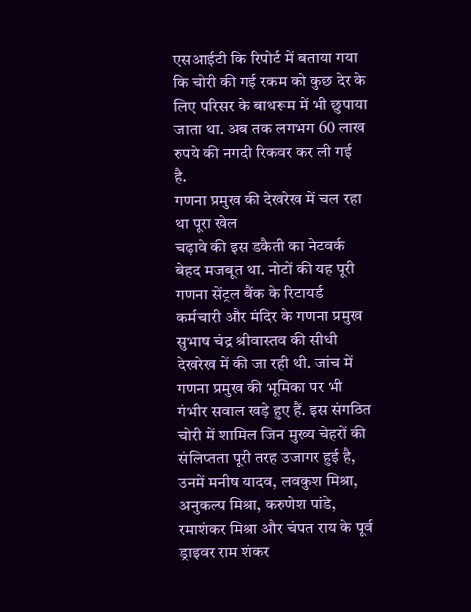एसआईटी कि रिपोर्ट में बताया गया कि चोरी की गई रकम को कुछ देर के लिए परिसर के बाथरूम में भी छुपाया जाता था. अब तक लगभग 60 लाख रुपये की नगदी रिकवर कर ली गई है.
गणना प्रमुख की देखरेख में चल रहा था पूरा खेल
चढ़ावे की इस डकैती का नेटवर्क बेहद मजबूत था. नोटों की यह पूरी गणना सेंट्रल बैंक के रिटायर्ड कर्मचारी और मंदिर के गणना प्रमुख सुभाष चंद्र श्रीवास्तव की सीधी देखरेख में की जा रही थी. जांच में गणना प्रमुख की भूमिका पर भी गंभीर सवाल खड़े हुए हैं. इस संगठित चोरी में शामिल जिन मुख्य चेहरों की संलिप्तता पूरी तरह उजागर हुई है, उनमें मनीष यादव, लवकुश मिश्रा, अनुकल्प मिश्रा, करुणेश पांडे, रमाशंकर मिश्रा और चंपत राय के पूर्व ड्राइवर राम शंकर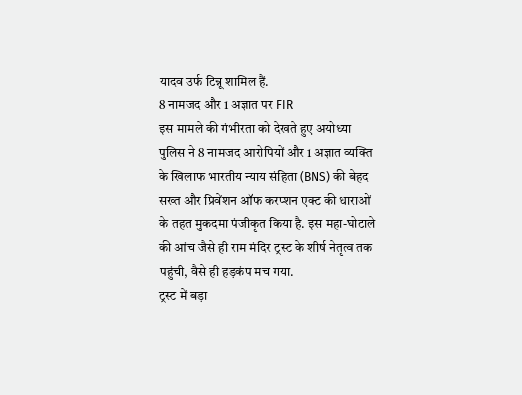यादव उर्फ टिन्नू शामिल हैं.
8 नामजद और 1 अज्ञात पर FIR
इस मामले की गंभीरता को देखते हुए अयोध्या पुलिस ने 8 नामजद आरोपियों और 1 अज्ञात व्यक्ति के खिलाफ भारतीय न्याय संहिता (BNS) की बेहद सख्त और प्रिवेंशन ऑफ करप्शन एक्ट की धाराओं के तहत मुकदमा पंजीकृत किया है. इस महा-घोटाले की आंच जैसे ही राम मंदिर ट्रस्ट के शीर्ष नेतृत्व तक पहुंची, वैसे ही हड़कंप मच गया.
ट्रस्ट में बड़ा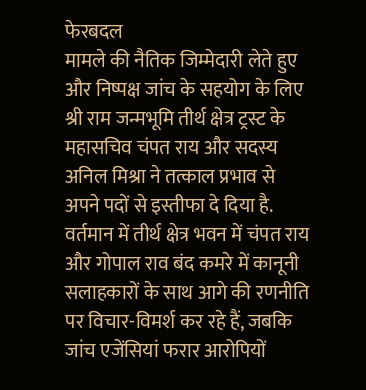फेरबदल
मामले की नैतिक जिम्मेदारी लेते हुए और निष्पक्ष जांच के सहयोग के लिए श्री राम जन्मभूमि तीर्थ क्षेत्र ट्रस्ट के महासचिव चंपत राय और सदस्य अनिल मिश्रा ने तत्काल प्रभाव से अपने पदों से इस्तीफा दे दिया है. वर्तमान में तीर्थ क्षेत्र भवन में चंपत राय और गोपाल राव बंद कमरे में कानूनी सलाहकारों के साथ आगे की रणनीति पर विचार-विमर्श कर रहे हैं, जबकि जांच एजेंसियां फरार आरोपियों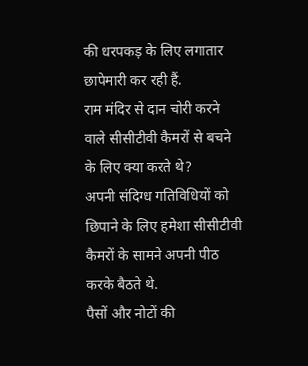की धरपकड़ के लिए लगातार छापेमारी कर रही हैं.
राम मंदिर से दान चोरी करने वाले सीसीटीवी कैमरों से बचने के लिए क्या करते थे?
अपनी संदिग्ध गतिविधियों को छिपाने के लिए हमेशा सीसीटीवी कैमरों के सामने अपनी पीठ करके बैठते थे.
पैसों और नोटों की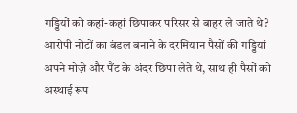गड्डियों को कहां-कहां छिपाकर परिसर से बाहर ले जाते थे?
आरोपी नोटों का बंडल बनाने के दरमियान पैसों की गड्डियां अपने मोज़े और पैंट के अंदर छिपा लेते थे, साथ ही पैसों को अस्थाई रूप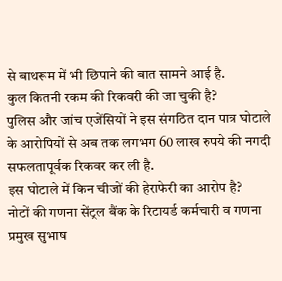से बाथरूम में भी छिपाने की बात सामने आई है.
कुल कितनी रकम की रिकवरी की जा चुकी है?
पुलिस और जांच एजेंसियों ने इस संगठित दान पात्र घोटाले के आरोपियों से अब तक लगभग 60 लाख रुपये की नगदी सफलतापूर्वक रिकवर कर ली है.
इस घोटाले में किन चीजों की हेराफेरी का आरोप है?
नोटों की गणना सेंट्रल बैंक के रिटायर्ड कर्मचारी व गणना प्रमुख सुभाष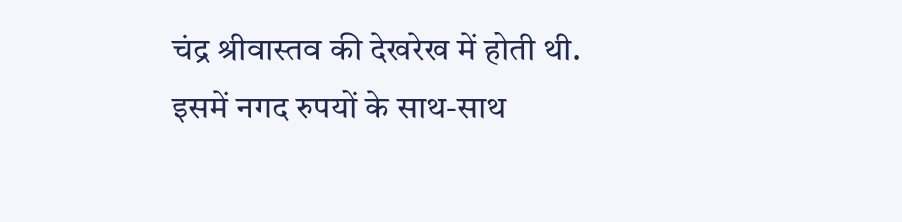चंद्र श्रीवास्तव की देखरेख में होती थी. इसमें नगद रुपयों के साथ-साथ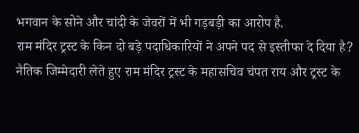भगवान के सोने और चांदी के जेवरों में भी गड़बड़ी का आरोप है.
राम मंदिर ट्रस्ट के किन दो बड़े पदाधिकारियों ने अपने पद से इस्तीफा दे दिया है?
नैतिक जिम्मेदारी लेते हुए राम मंदिर ट्रस्ट के महासचिव चंपत राय और ट्रस्ट के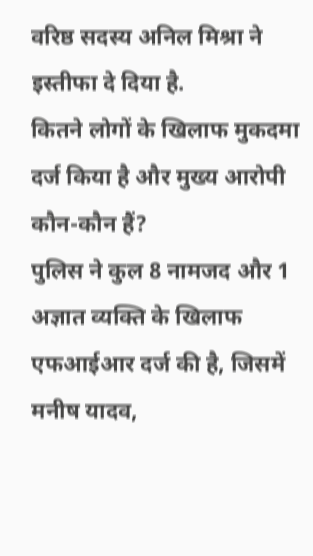वरिष्ठ सदस्य अनिल मिश्रा ने इस्तीफा दे दिया है.
कितने लोगों के खिलाफ मुकदमा दर्ज किया है और मुख्य आरोपी कौन-कौन हैं?
पुलिस ने कुल 8 नामजद और 1 अज्ञात व्यक्ति के खिलाफ एफआईआर दर्ज की है, जिसमें मनीष यादव,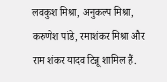लवकुश मिश्रा, अनुकल्प मिश्रा, करुणेश पांडे, रमाशंकर मिश्रा और राम शंकर यादव टिन्नू शामिल हैं.